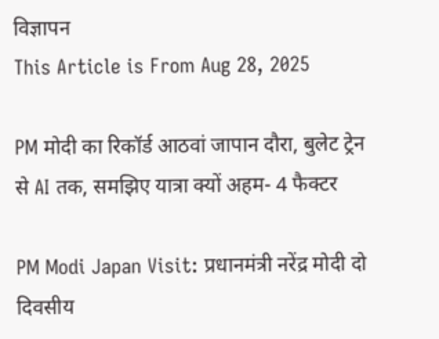विज्ञापन
This Article is From Aug 28, 2025

PM मोदी का रिकॉर्ड आठवां जापान दौरा, बुलेट ट्रेन से AI तक, समझिए यात्रा क्यों अहम- 4 फैक्टर

PM Modi Japan Visit: प्रधानमंत्री नरेंद्र मोदी दो दिवसीय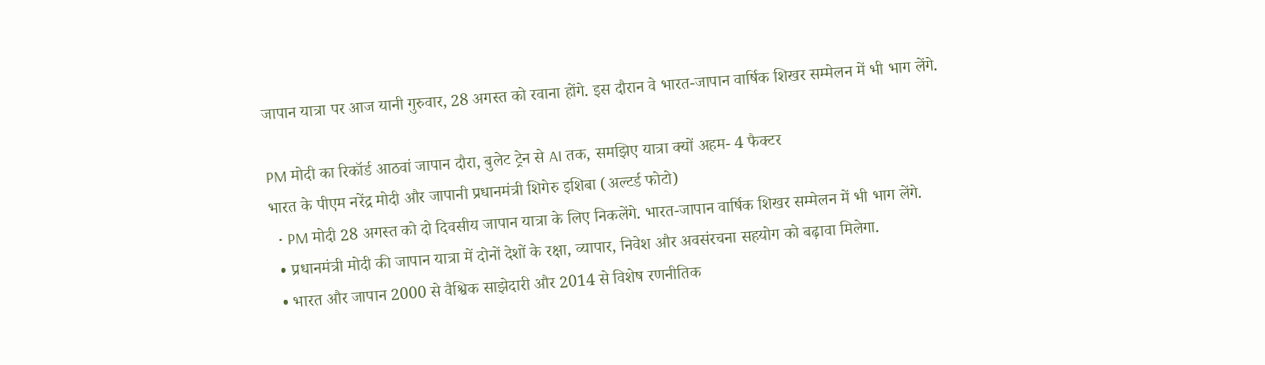जापान यात्रा पर आज यानी गुरुवार, 28 अगस्त को रवाना होंगे. इस दौरान वे भारत-जापान वार्षिक शिखर सम्मेलन में भी भाग लेंगे.

PM मोदी का रिकॉर्ड आठवां जापान दौरा, बुलेट ट्रेन से AI तक, समझिए यात्रा क्यों अहम- 4 फैक्टर
भारत के पीएम नरेंद्र मोदी और जापानी प्रधानमंत्री शिगेरु इशिबा (अल्टर्ड फोटो)
  • PM मोदी 28 अगस्त को दो दिवसीय जापान यात्रा के लिए निकलेंगे. भारत-जापान वार्षिक शिखर सम्मेलन में भी भाग लेंगे.
  • प्रधानमंत्री मोदी की जापान यात्रा में दोनों देशों के रक्षा, व्यापार, निवेश और अवसंरचना सहयोग को बढ़ावा मिलेगा.
  • भारत और जापान 2000 से वैश्विक साझेदारी और 2014 से विशेष रणनीतिक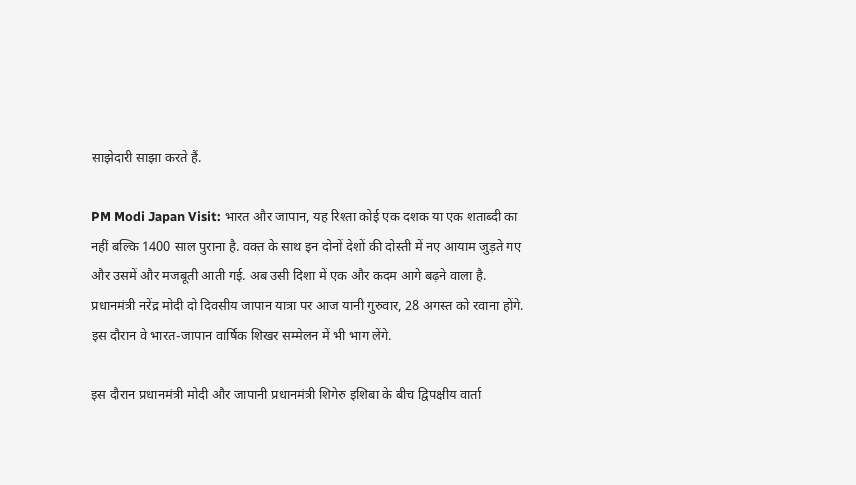साझेदारी साझा करते हैं.

PM Modi Japan Visit: भारत और जापान, यह रिश्ता कोई एक दशक या एक शताब्दी का नहीं बल्कि 1400 साल पुराना है. वक्त के साथ इन दोनों देशों की दोस्ती में नए आयाम जुड़ते गए और उसमें और मजबूती आती गई. अब उसी दिशा में एक और कदम आगे बढ़ने वाला है. प्रधानमंत्री नरेंद्र मोदी दो दिवसीय जापान यात्रा पर आज यानी गुरुवार, 28 अगस्त को रवाना होंगे. इस दौरान वे भारत-जापान वार्षिक शिखर सम्मेलन में भी भाग लेंगे.

इस दौरान प्रधानमंत्री मोदी और जापानी प्रधानमंत्री शिगेरु इशिबा के बीच द्विपक्षीय वार्ता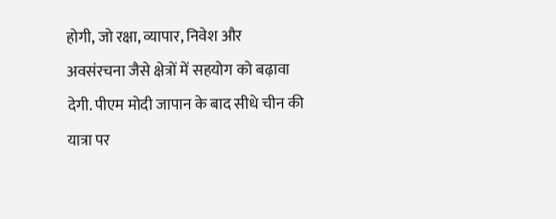होगी, जो रक्षा, व्यापार, निवेश और अवसंरचना जैसे क्षेत्रों में सहयोग को बढ़ावा देगी. पीएम मोदी जापान के बाद सीधे चीन की यात्रा पर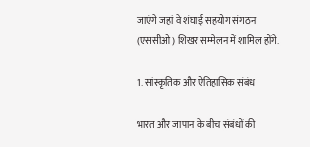जाएंगे जहां वे शंघाई सहयोग संगठन (एससीओ) शिखर सम्मेलन में शामिल होंगे.

1. सांस्कृतिक और ऐतिहासिक संबंध

भारत और जापान के बीच संबंधों की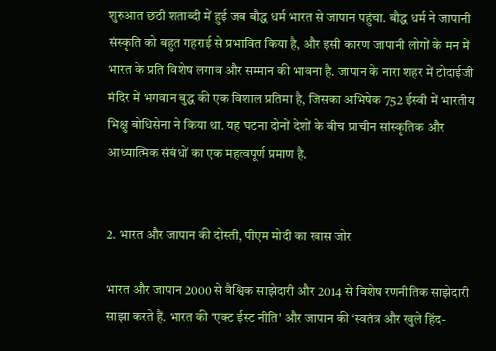शुरुआत छठी शताब्दी में हुई जब बौद्ध धर्म भारत से जापान पहुंचा. बौद्ध धर्म ने जापानी संस्कृति को बहुत गहराई से प्रभावित किया है, और इसी कारण जापानी लोगों के मन में भारत के प्रति विशेष लगाव और सम्मान की भावना है. जापान के नारा शहर में टोदाईजी मंदिर में भगवान बुद्ध की एक विशाल प्रतिमा है, जिसका अभिषेक 752 ईस्वी में भारतीय भिक्षु बोधिसेना ने किया था. यह घटना दोनों देशों के बीच प्राचीन सांस्कृतिक और आध्यात्मिक संबंधों का एक महत्वपूर्ण प्रमाण है.


2. भारत और जापान की दोस्ती, पीएम मोदी का खास जोर

भारत और जापान 2000 से वैश्विक साझेदारी और 2014 से विशेष रणनीतिक साझेदारी साझा करते हैं. भारत की ‘एक्ट ईस्ट नीति' और जापान की ‘स्वतंत्र और खुले हिंद-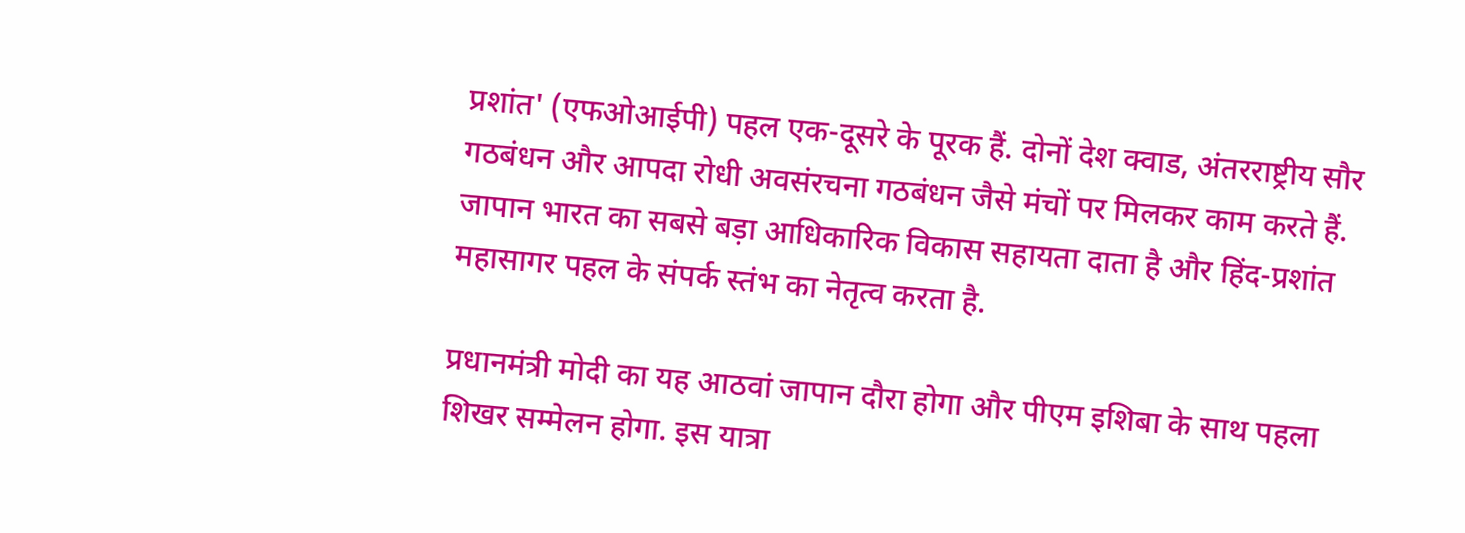प्रशांत' (एफओआईपी) पहल एक-दूसरे के पूरक हैं. दोनों देश क्वाड, अंतरराष्ट्रीय सौर गठबंधन और आपदा रोधी अवसंरचना गठबंधन जैसे मंचों पर मिलकर काम करते हैं. जापान भारत का सबसे बड़ा आधिकारिक विकास सहायता दाता है और हिंद-प्रशांत महासागर पहल के संपर्क स्तंभ का नेतृत्व करता है.

प्रधानमंत्री मोदी का यह आठवां जापान दौरा होगा और पीएम इशिबा के साथ पहला शिखर सम्मेलन होगा. इस यात्रा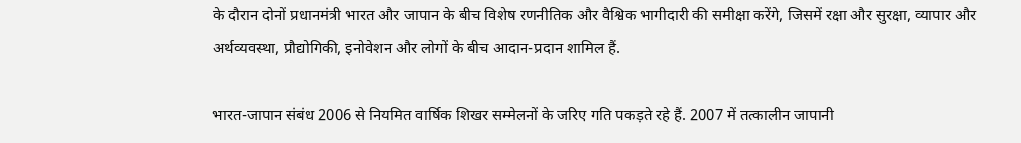के दौरान दोनों प्रधानमंत्री भारत और जापान के बीच विशेष रणनीतिक और वैश्विक भागीदारी की समीक्षा करेंगे, जिसमें रक्षा और सुरक्षा, व्यापार और अर्थव्यवस्था, प्रौद्योगिकी, इनोवेशन और लोगों के बीच आदान-प्रदान शामिल हैं.

भारत-जापान संबंध 2006 से नियमित वार्षिक शिखर सम्मेलनों के जरिए गति पकड़ते रहे हैं. 2007 में तत्कालीन जापानी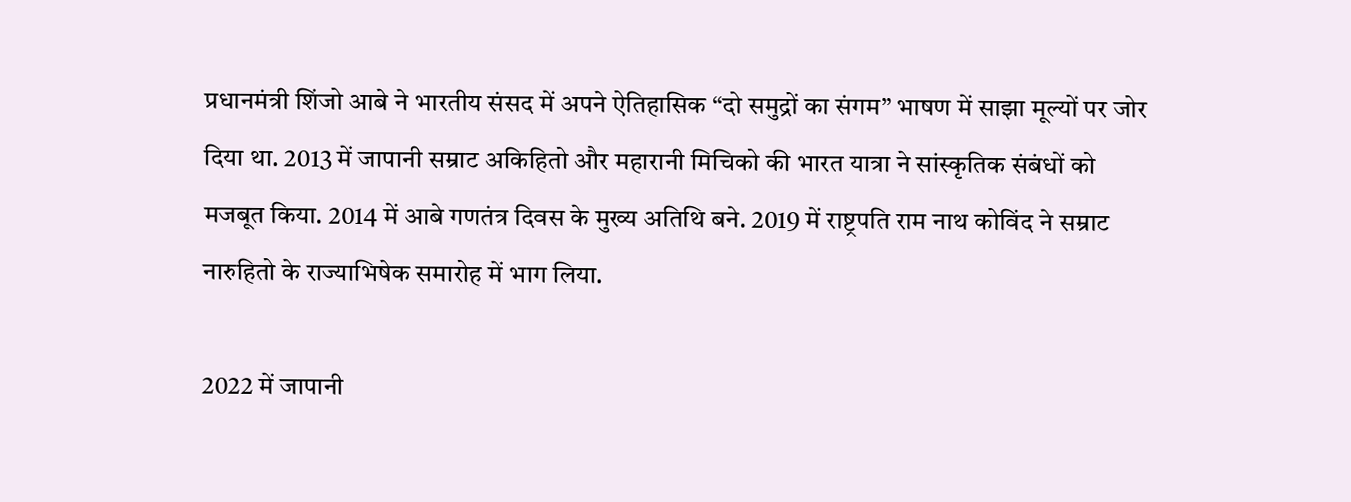प्रधानमंत्री शिंजो आबे ने भारतीय संसद में अपने ऐतिहासिक “दो समुद्रों का संगम” भाषण में साझा मूल्यों पर जोर दिया था. 2013 में जापानी सम्राट अकिहितो और महारानी मिचिको की भारत यात्रा ने सांस्कृतिक संबंधों को मजबूत किया. 2014 में आबे गणतंत्र दिवस के मुख्य अतिथि बने. 2019 में राष्ट्रपति राम नाथ कोविंद ने सम्राट नारुहितो के राज्याभिषेक समारोह में भाग लिया.

2022 में जापानी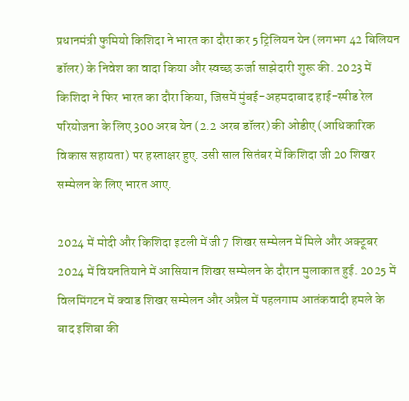प्रधानमंत्री फुमियो किशिदा ने भारत का दौरा कर 5 ट्रिलियन येन (लगभग 42 बिलियन डॉलर) के निवेश का वादा किया और स्वच्छ ऊर्जा साझेदारी शुरू की. 2023 में किशिदा ने फिर भारत का दौरा किया, जिसमें मुंबई-अहमदाबाद हाई-स्पीड रेल परियोजना के लिए 300 अरब येन (2.2 अरब डॉलर) की ओडीए (आधिकारिक विकास सहायता) पर हस्ताक्षर हुए. उसी साल सितंबर में किशिदा जी 20 शिखर सम्मेलन के लिए भारत आए.

2024 में मोदी और किशिदा इटली में जी7 शिखर सम्मेलन में मिले और अक्टूबर 2024 में वियनतियाने में आसियान शिखर सम्मेलन के दौरान मुलाकात हुई. 2025 में विलमिंगटन में क्वाड शिखर सम्मेलन और अप्रैल में पहलगाम आतंकवादी हमले के बाद इशिबा की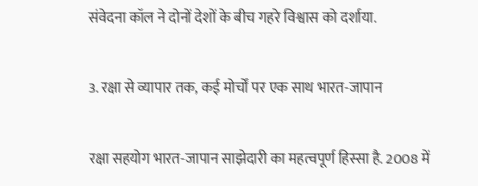संवेदना कॉल ने दोनों देशों के बीच गहरे विश्वास को दर्शाया.

3. रक्षा से व्यापार तक, कई मोर्चों पर एक साथ भारत-जापान

रक्षा सहयोग भारत-जापान साझेदारी का महत्वपूर्ण हिस्सा है. 2008 में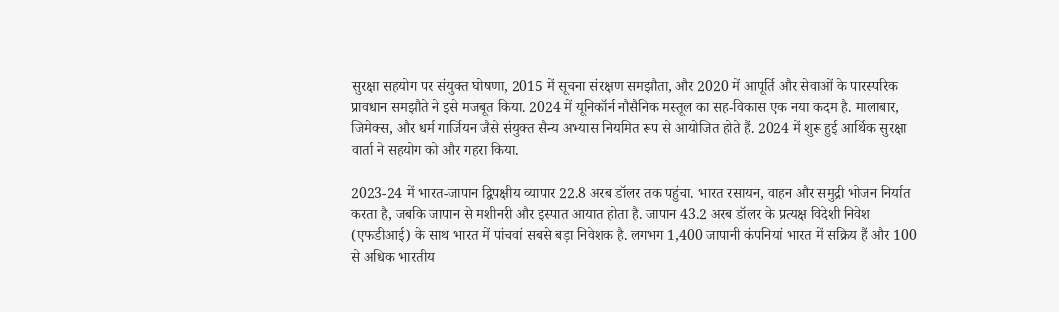सुरक्षा सहयोग पर संयुक्त घोषणा, 2015 में सूचना संरक्षण समझौता, और 2020 में आपूर्ति और सेवाओं के पारस्परिक प्रावधान समझौते ने इसे मजबूत किया. 2024 में यूनिकॉर्न नौसैनिक मस्तूल का सह-विकास एक नया कदम है. मालाबार, जिमेक्स, और धर्म गार्जियन जैसे संयुक्त सैन्य अभ्यास नियमित रूप से आयोजित होते हैं. 2024 में शुरू हुई आर्थिक सुरक्षा वार्ता ने सहयोग को और गहरा किया.

2023-24 में भारत-जापान द्विपक्षीय व्यापार 22.8 अरब डॉलर तक पहुंचा. भारत रसायन, वाहन और समुद्री भोजन निर्यात करता है, जबकि जापान से मशीनरी और इस्पात आयात होता है. जापान 43.2 अरब डॉलर के प्रत्यक्ष विदेशी निवेश (एफडीआई) के साथ भारत में पांचवां सबसे बड़ा निवेशक है. लगभग 1,400 जापानी कंपनियां भारत में सक्रिय हैं और 100 से अधिक भारतीय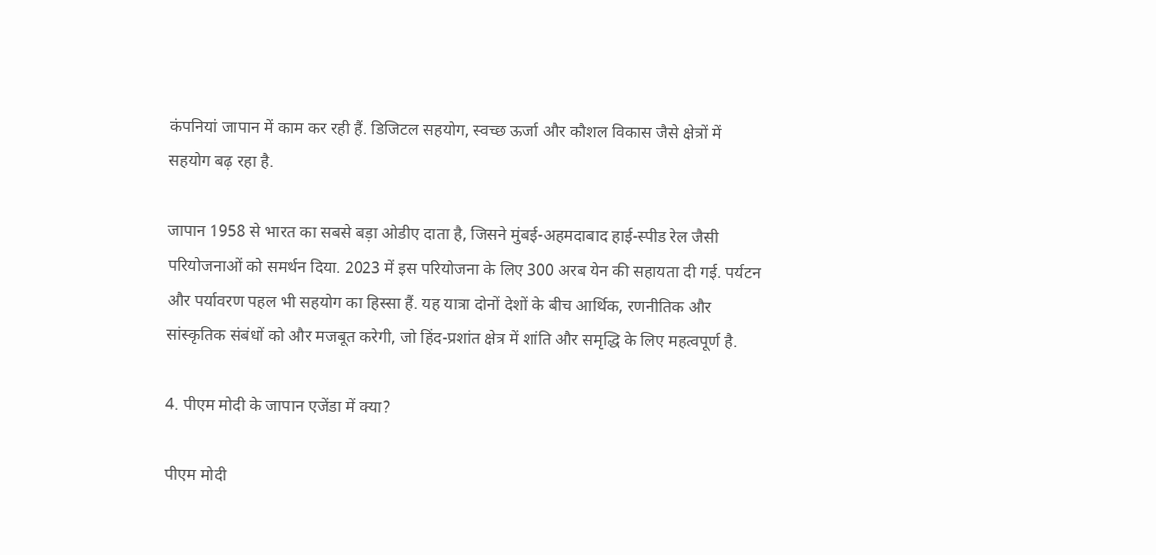कंपनियां जापान में काम कर रही हैं. डिजिटल सहयोग, स्वच्छ ऊर्जा और कौशल विकास जैसे क्षेत्रों में सहयोग बढ़ रहा है.

जापान 1958 से भारत का सबसे बड़ा ओडीए दाता है, जिसने मुंबई-अहमदाबाद हाई-स्पीड रेल जैसी परियोजनाओं को समर्थन दिया. 2023 में इस परियोजना के लिए 300 अरब येन की सहायता दी गई. पर्यटन और पर्यावरण पहल भी सहयोग का हिस्सा हैं. यह यात्रा दोनों देशों के बीच आर्थिक, रणनीतिक और सांस्कृतिक संबंधों को और मजबूत करेगी, जो हिंद-प्रशांत क्षेत्र में शांति और समृद्धि के लिए महत्वपूर्ण है.

4. पीएम मोदी के जापान एजेंडा में क्या?

पीएम मोदी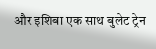और इशिबा एक साथ बुलेट ट्रेन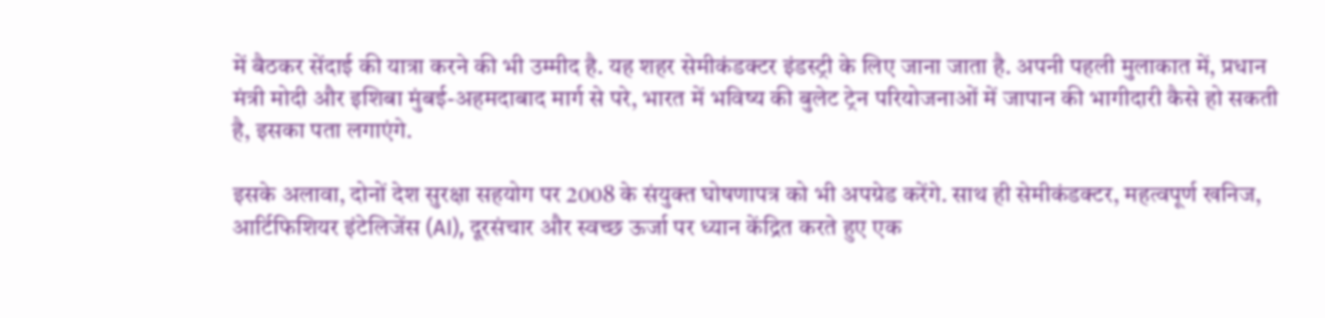में बैठकर सेंदाई की यात्रा करने की भी उम्मीद है. यह शहर सेमीकंडक्टर इंडस्ट्री के लिए जाना जाता है. अपनी पहली मुलाकात में, प्रधान मंत्री मोदी और इशिबा मुंबई-अहमदाबाद मार्ग से परे, भारत में भविष्य की बुलेट ट्रेन परियोजनाओं में जापान की भागीदारी कैसे हो सकती है, इसका पता लगाएंगे.

इसके अलावा, दोनों देश सुरक्षा सहयोग पर 2008 के संयुक्त घोषणापत्र को भी अपग्रेड करेंगे. साथ ही सेमीकंडक्टर, महत्वपूर्ण खनिज, आर्टिफिशियर इंटेलिजेंस (AI), दूरसंचार और स्वच्छ ऊर्जा पर ध्यान केंद्रित करते हुए एक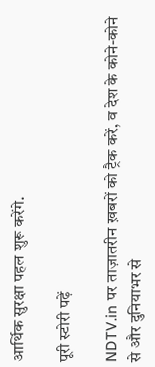आर्थिक सुरक्षा पहल शुरू करेंगे.

पूरी स्टोरी पढ़ें

NDTV.in पर ताज़ातरीन ख़बरों को ट्रैक करें, व देश के कोने-कोने से और दुनियाभर से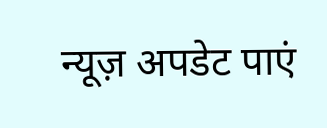न्यूज़ अपडेट पाएं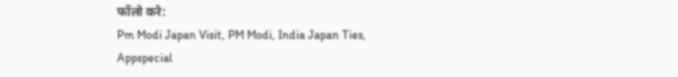फॉलो करे:
Pm Modi Japan Visit, PM Modi, India Japan Ties, Appspecial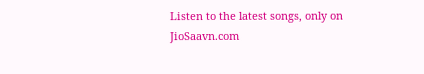Listen to the latest songs, only on JioSaavn.com